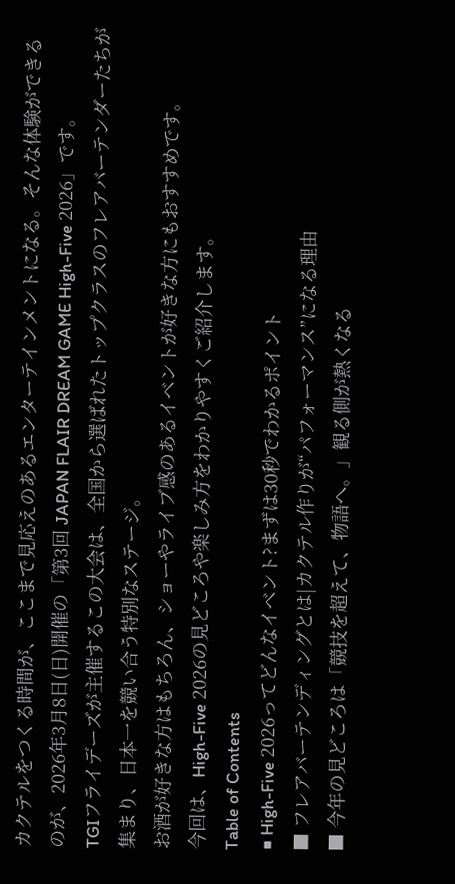カクテルをつくる時間が、ここまで見応えのあるエンターテインメントになる。そんな体験ができるのが、2026年3月8日(日)開催の「第3回 JAPAN FLAIR DREAM GAME High-Five 2026」です。
TGIフライデーズが主催するこの大会は、全国から選ばれたトップクラスのフレアバーテンダーたちが集まり、日本一を競い合う特別なステージ。
お酒が好きな方はもちろん、ショーやライブ感のあるイベントが好きな方にもおすすめです。
今回は、High-Five 2026の見どころや楽しみ方をわかりやすくご紹介します。
Table of Contents
■ High-Five 2026ってどんなイベント?まずは30秒でわかるポイント
■ フレアバーテンディングとは|カクテル作りが“パフォーマンス”になる理由
■ 今年の見どころは「競技を超えて、物語へ。」観る側が熱くなる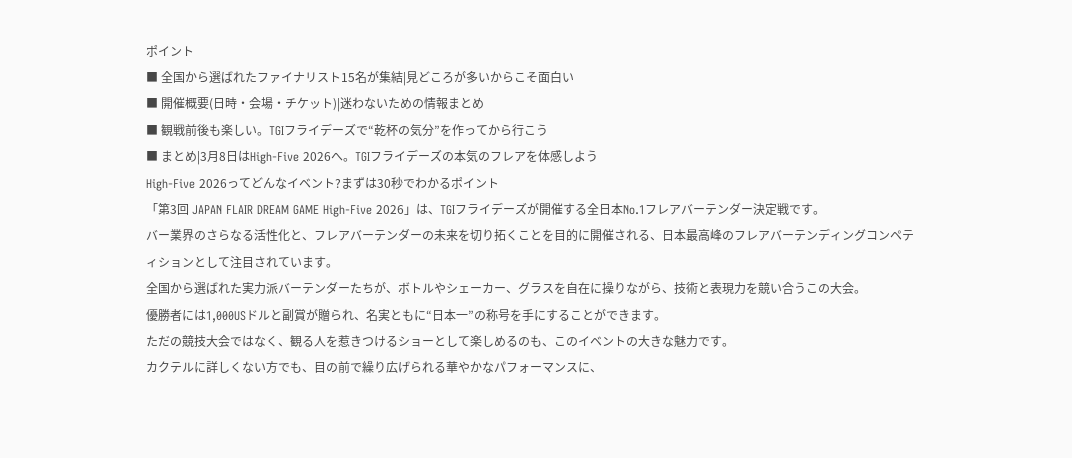ポイント
■ 全国から選ばれたファイナリスト15名が集結|見どころが多いからこそ面白い
■ 開催概要(日時・会場・チケット)|迷わないための情報まとめ
■ 観戦前後も楽しい。TGIフライデーズで“乾杯の気分”を作ってから行こう
■ まとめ|3月8日はHigh-Five 2026へ。TGIフライデーズの本気のフレアを体感しよう
High-Five 2026ってどんなイベント?まずは30秒でわかるポイント
「第3回 JAPAN FLAIR DREAM GAME High-Five 2026」は、TGIフライデーズが開催する全日本No.1フレアバーテンダー決定戦です。
バー業界のさらなる活性化と、フレアバーテンダーの未来を切り拓くことを目的に開催される、日本最高峰のフレアバーテンディングコンペティションとして注目されています。
全国から選ばれた実力派バーテンダーたちが、ボトルやシェーカー、グラスを自在に操りながら、技術と表現力を競い合うこの大会。
優勝者には1,000USドルと副賞が贈られ、名実ともに“日本一”の称号を手にすることができます。
ただの競技大会ではなく、観る人を惹きつけるショーとして楽しめるのも、このイベントの大きな魅力です。
カクテルに詳しくない方でも、目の前で繰り広げられる華やかなパフォーマンスに、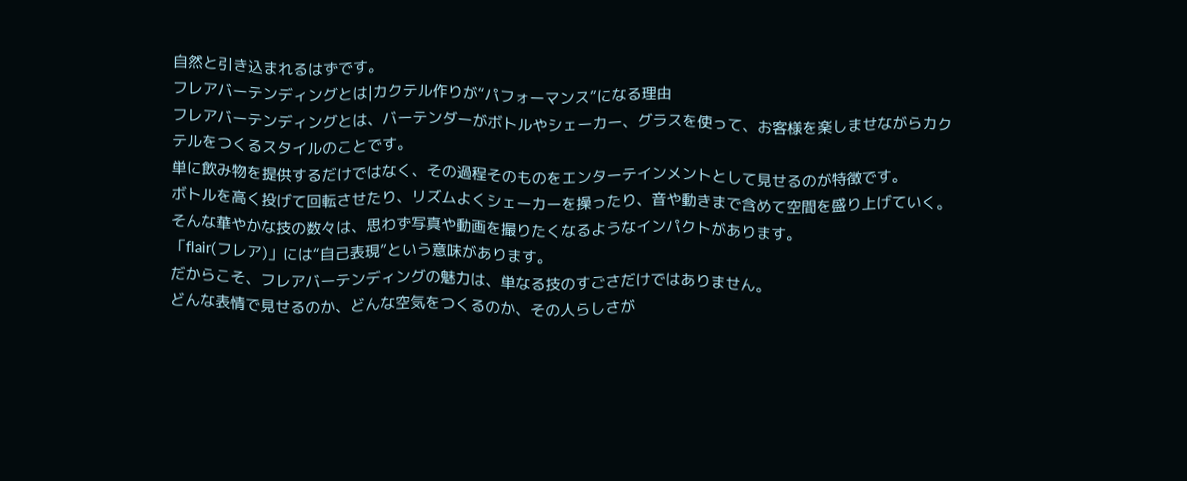自然と引き込まれるはずです。
フレアバーテンディングとは|カクテル作りが“パフォーマンス”になる理由
フレアバーテンディングとは、バーテンダーがボトルやシェーカー、グラスを使って、お客様を楽しませながらカクテルをつくるスタイルのことです。
単に飲み物を提供するだけではなく、その過程そのものをエンターテインメントとして見せるのが特徴です。
ボトルを高く投げて回転させたり、リズムよくシェーカーを操ったり、音や動きまで含めて空間を盛り上げていく。
そんな華やかな技の数々は、思わず写真や動画を撮りたくなるようなインパクトがあります。
「flair(フレア)」には“自己表現”という意味があります。
だからこそ、フレアバーテンディングの魅力は、単なる技のすごさだけではありません。
どんな表情で見せるのか、どんな空気をつくるのか、その人らしさが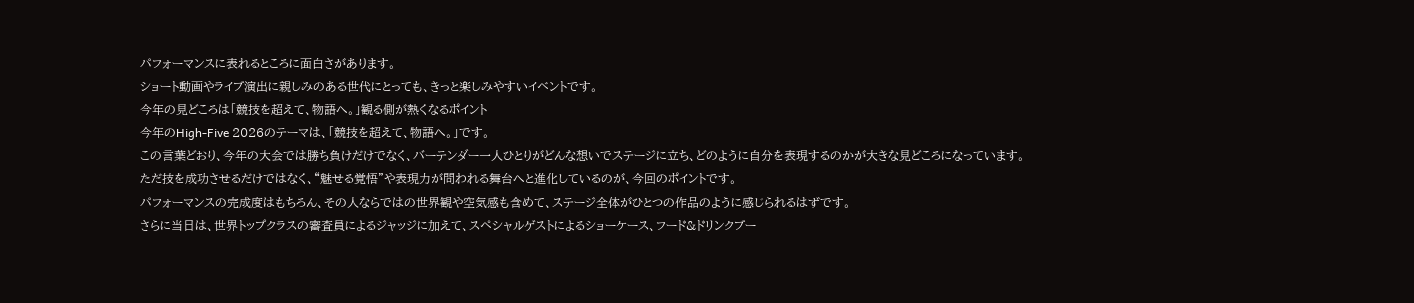パフォーマンスに表れるところに面白さがあります。
ショート動画やライブ演出に親しみのある世代にとっても、きっと楽しみやすいイベントです。
今年の見どころは「競技を超えて、物語へ。」観る側が熱くなるポイント
今年のHigh-Five 2026のテーマは、「競技を超えて、物語へ。」です。
この言葉どおり、今年の大会では勝ち負けだけでなく、バーテンダー一人ひとりがどんな想いでステージに立ち、どのように自分を表現するのかが大きな見どころになっています。
ただ技を成功させるだけではなく、“魅せる覚悟”や表現力が問われる舞台へと進化しているのが、今回のポイントです。
パフォーマンスの完成度はもちろん、その人ならではの世界観や空気感も含めて、ステージ全体がひとつの作品のように感じられるはずです。
さらに当日は、世界トップクラスの審査員によるジャッジに加えて、スペシャルゲストによるショーケース、フード&ドリンクブー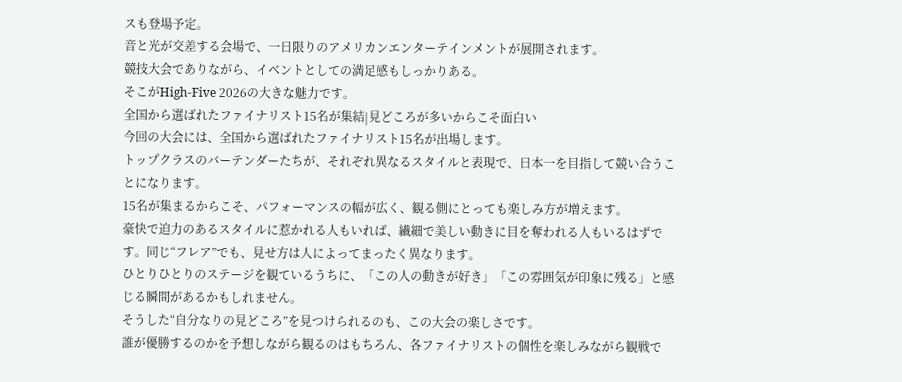スも登場予定。
音と光が交差する会場で、一日限りのアメリカンエンターテインメントが展開されます。
競技大会でありながら、イベントとしての満足感もしっかりある。
そこがHigh-Five 2026の大きな魅力です。
全国から選ばれたファイナリスト15名が集結|見どころが多いからこそ面白い
今回の大会には、全国から選ばれたファイナリスト15名が出場します。
トップクラスのバーテンダーたちが、それぞれ異なるスタイルと表現で、日本一を目指して競い合うことになります。
15名が集まるからこそ、パフォーマンスの幅が広く、観る側にとっても楽しみ方が増えます。
豪快で迫力のあるスタイルに惹かれる人もいれば、繊細で美しい動きに目を奪われる人もいるはずです。同じ“フレア”でも、見せ方は人によってまったく異なります。
ひとりひとりのステージを観ているうちに、「この人の動きが好き」「この雰囲気が印象に残る」と感じる瞬間があるかもしれません。
そうした“自分なりの見どころ”を見つけられるのも、この大会の楽しさです。
誰が優勝するのかを予想しながら観るのはもちろん、各ファイナリストの個性を楽しみながら観戦で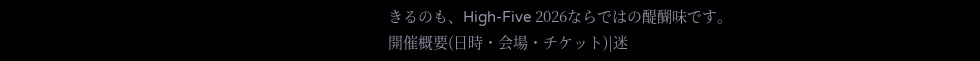きるのも、High-Five 2026ならではの醍醐味です。
開催概要(日時・会場・チケット)|迷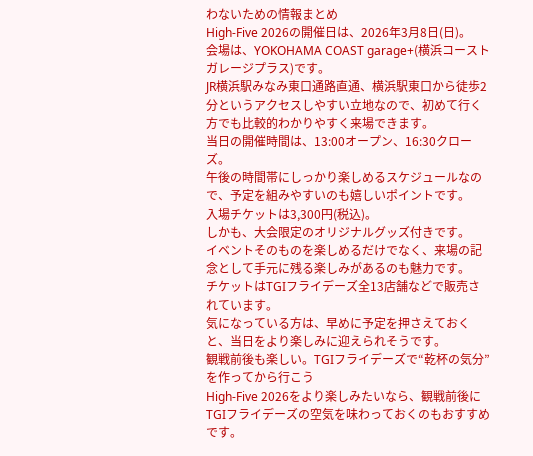わないための情報まとめ
High-Five 2026の開催日は、2026年3月8日(日)。
会場は、YOKOHAMA COAST garage+(横浜コーストガレージプラス)です。
JR横浜駅みなみ東口通路直通、横浜駅東口から徒歩2分というアクセスしやすい立地なので、初めて行く方でも比較的わかりやすく来場できます。
当日の開催時間は、13:00オープン、16:30クローズ。
午後の時間帯にしっかり楽しめるスケジュールなので、予定を組みやすいのも嬉しいポイントです。
入場チケットは3,300円(税込)。
しかも、大会限定のオリジナルグッズ付きです。
イベントそのものを楽しめるだけでなく、来場の記念として手元に残る楽しみがあるのも魅力です。
チケットはTGIフライデーズ全13店舗などで販売されています。
気になっている方は、早めに予定を押さえておくと、当日をより楽しみに迎えられそうです。
観戦前後も楽しい。TGIフライデーズで“乾杯の気分”を作ってから行こう
High-Five 2026をより楽しみたいなら、観戦前後にTGIフライデーズの空気を味わっておくのもおすすめです。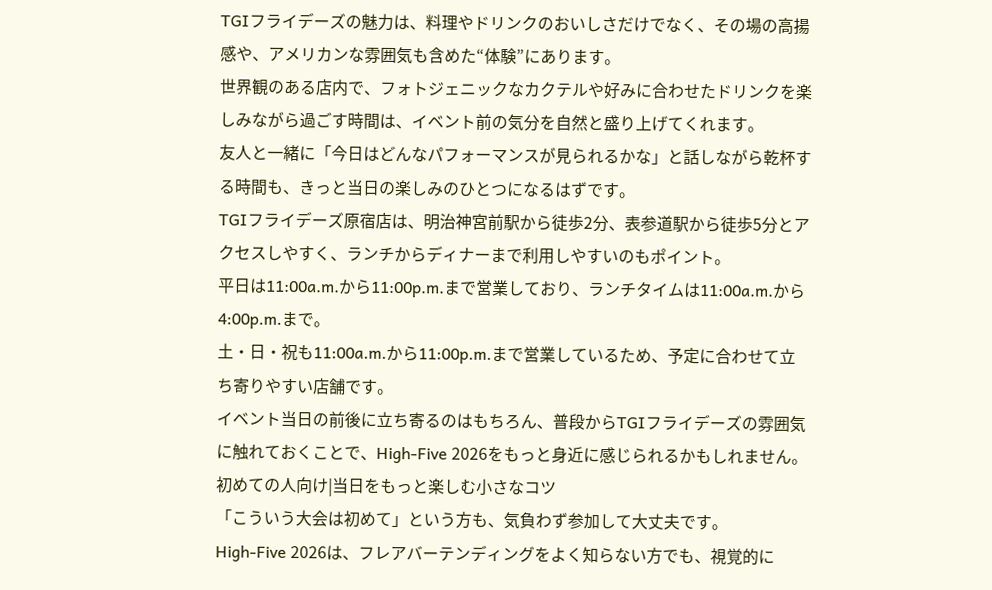TGIフライデーズの魅力は、料理やドリンクのおいしさだけでなく、その場の高揚感や、アメリカンな雰囲気も含めた“体験”にあります。
世界観のある店内で、フォトジェニックなカクテルや好みに合わせたドリンクを楽しみながら過ごす時間は、イベント前の気分を自然と盛り上げてくれます。
友人と一緒に「今日はどんなパフォーマンスが見られるかな」と話しながら乾杯する時間も、きっと当日の楽しみのひとつになるはずです。
TGIフライデーズ原宿店は、明治神宮前駅から徒歩2分、表参道駅から徒歩5分とアクセスしやすく、ランチからディナーまで利用しやすいのもポイント。
平日は11:00a.m.から11:00p.m.まで営業しており、ランチタイムは11:00a.m.から4:00p.m.まで。
土・日・祝も11:00a.m.から11:00p.m.まで営業しているため、予定に合わせて立ち寄りやすい店舗です。
イベント当日の前後に立ち寄るのはもちろん、普段からTGIフライデーズの雰囲気に触れておくことで、High-Five 2026をもっと身近に感じられるかもしれません。
初めての人向け|当日をもっと楽しむ小さなコツ
「こういう大会は初めて」という方も、気負わず参加して大丈夫です。
High-Five 2026は、フレアバーテンディングをよく知らない方でも、視覚的に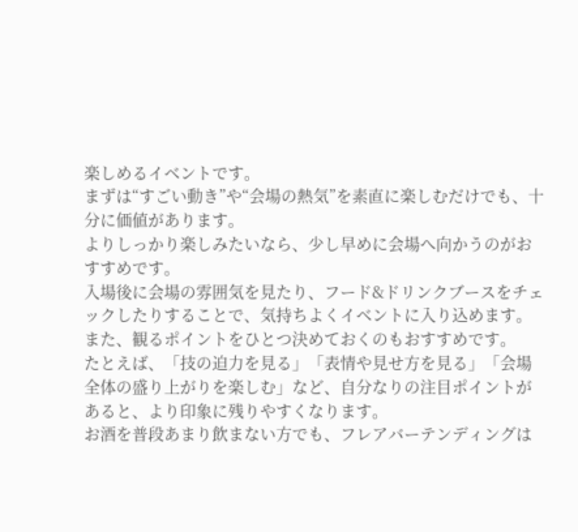楽しめるイベントです。
まずは“すごい動き”や“会場の熱気”を素直に楽しむだけでも、十分に価値があります。
よりしっかり楽しみたいなら、少し早めに会場へ向かうのがおすすめです。
入場後に会場の雰囲気を見たり、フード&ドリンクブースをチェックしたりすることで、気持ちよくイベントに入り込めます。
また、観るポイントをひとつ決めておくのもおすすめです。
たとえば、「技の迫力を見る」「表情や見せ方を見る」「会場全体の盛り上がりを楽しむ」など、自分なりの注目ポイントがあると、より印象に残りやすくなります。
お酒を普段あまり飲まない方でも、フレアバーテンディングは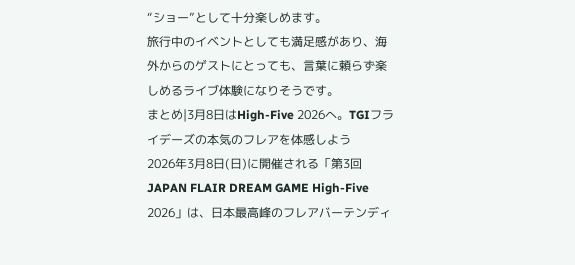“ショー”として十分楽しめます。
旅行中のイベントとしても満足感があり、海外からのゲストにとっても、言葉に頼らず楽しめるライブ体験になりそうです。
まとめ|3月8日はHigh-Five 2026へ。TGIフライデーズの本気のフレアを体感しよう
2026年3月8日(日)に開催される「第3回 JAPAN FLAIR DREAM GAME High-Five 2026」は、日本最高峰のフレアバーテンディ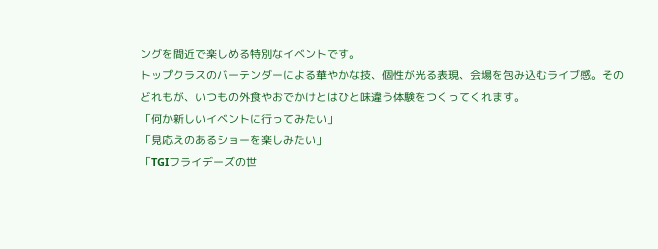ングを間近で楽しめる特別なイベントです。
トップクラスのバーテンダーによる華やかな技、個性が光る表現、会場を包み込むライブ感。そのどれもが、いつもの外食やおでかけとはひと味違う体験をつくってくれます。
「何か新しいイベントに行ってみたい」
「見応えのあるショーを楽しみたい」
「TGIフライデーズの世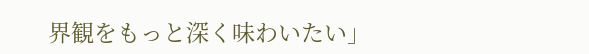界観をもっと深く味わいたい」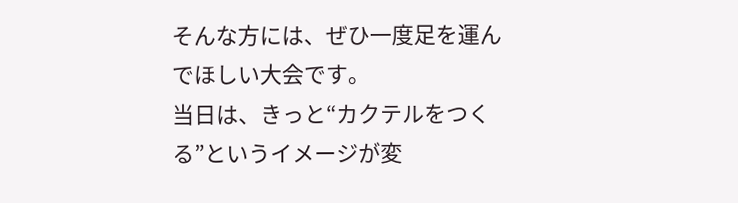そんな方には、ぜひ一度足を運んでほしい大会です。
当日は、きっと“カクテルをつくる”というイメージが変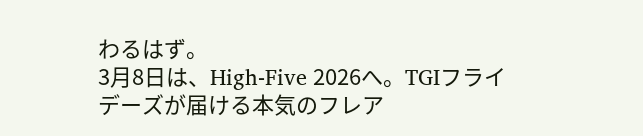わるはず。
3月8日は、High-Five 2026へ。TGIフライデーズが届ける本気のフレア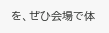を、ぜひ会場で体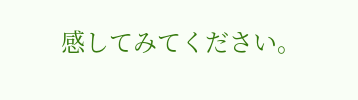感してみてください。